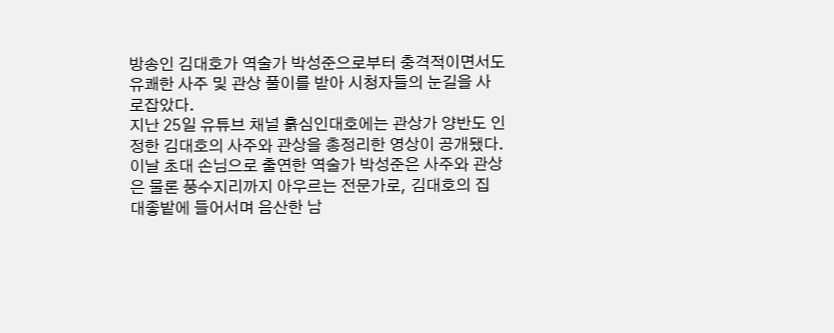방송인 김대호가 역술가 박성준으로부터 충격적이면서도 유쾌한 사주 및 관상 풀이를 받아 시청자들의 눈길을 사로잡았다.
지난 25일 유튜브 채널 흙심인대호에는 관상가 양반도 인정한 김대호의 사주와 관상을 총정리한 영상이 공개됐다. 이날 초대 손님으로 출연한 역술가 박성준은 사주와 관상은 물론 풍수지리까지 아우르는 전문가로, 김대호의 집 대좋밭에 들어서며 음산한 남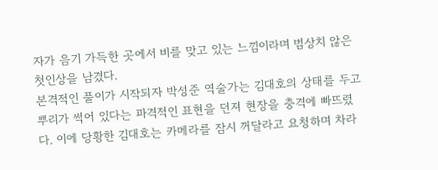자가 음기 가득한 곳에서 비를 맞고 있는 느낌이라며 범상치 않은 첫인상을 남겼다.
본격적인 풀이가 시작되자 박성준 역술가는 김대호의 상태를 두고 뿌리가 썩어 있다는 파격적인 표현을 던져 현장을 충격에 빠뜨렸다. 이에 당황한 김대호는 카메라를 잠시 꺼달라고 요청하며 차라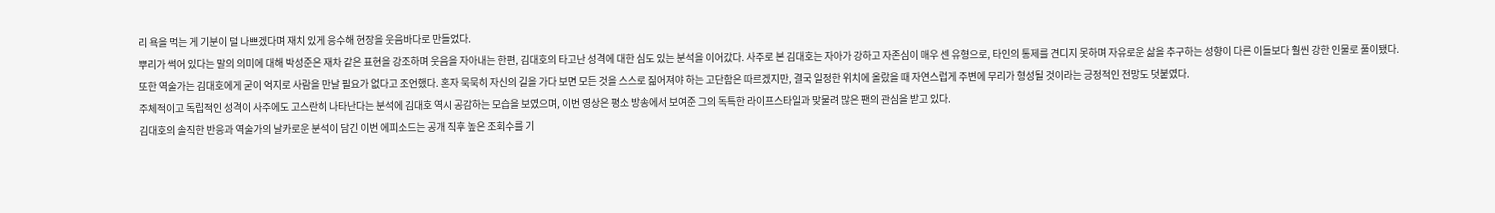리 욕을 먹는 게 기분이 덜 나쁘겠다며 재치 있게 응수해 현장을 웃음바다로 만들었다.
뿌리가 썩어 있다는 말의 의미에 대해 박성준은 재차 같은 표현을 강조하며 웃음을 자아내는 한편, 김대호의 타고난 성격에 대한 심도 있는 분석을 이어갔다. 사주로 본 김대호는 자아가 강하고 자존심이 매우 센 유형으로, 타인의 통제를 견디지 못하며 자유로운 삶을 추구하는 성향이 다른 이들보다 훨씬 강한 인물로 풀이됐다.
또한 역술가는 김대호에게 굳이 억지로 사람을 만날 필요가 없다고 조언했다. 혼자 묵묵히 자신의 길을 가다 보면 모든 것을 스스로 짊어져야 하는 고단함은 따르겠지만, 결국 일정한 위치에 올랐을 때 자연스럽게 주변에 무리가 형성될 것이라는 긍정적인 전망도 덧붙였다.
주체적이고 독립적인 성격이 사주에도 고스란히 나타난다는 분석에 김대호 역시 공감하는 모습을 보였으며, 이번 영상은 평소 방송에서 보여준 그의 독특한 라이프스타일과 맞물려 많은 팬의 관심을 받고 있다.
김대호의 솔직한 반응과 역술가의 날카로운 분석이 담긴 이번 에피소드는 공개 직후 높은 조회수를 기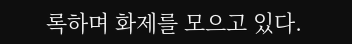록하며 화제를 모으고 있다.